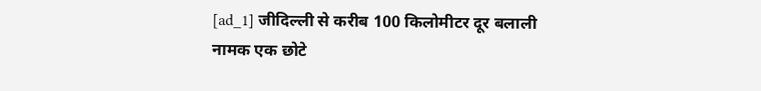[ad_1] जीदिल्ली से करीब 100 किलोमीटर दूर बलाली नामक एक छोटे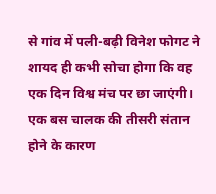से गांव में पली-बढ़ी विनेश फोगट ने शायद ही कभी सोचा होगा कि वह एक दिन विश्व मंच पर छा जाएंगी। एक बस चालक की तीसरी संतान होने के कारण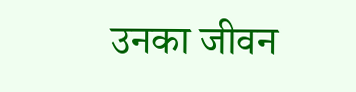उनका जीवन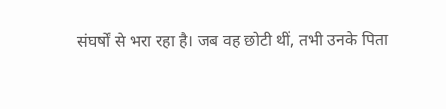संघर्षों से भरा रहा है। जब वह छोटी थीं, तभी उनके पिता